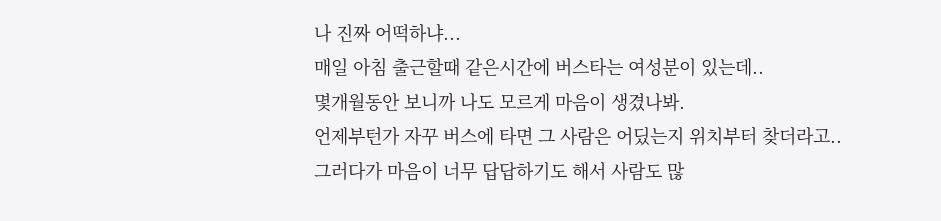나 진짜 어떡하냐...
매일 아침 출근할때 같은시간에 버스타는 여성분이 있는데..
몇개월동안 보니까 나도 모르게 마음이 생겼나봐.
언제부턴가 자꾸 버스에 타면 그 사람은 어딨는지 위치부터 찾더라고..
그러다가 마음이 너무 답답하기도 해서 사람도 많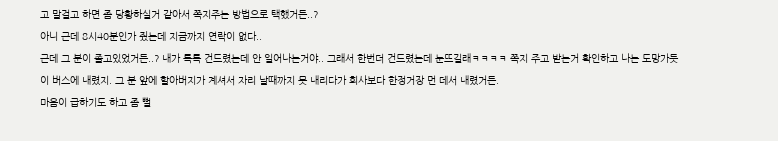고 말걸고 하면 좀 당황하실거 같아서 쪽지주는 방법으로 택했거든..?
아니 근데 8시40분인가 줬는데 지금까지 연락이 없다..
근데 그 분이 졸고있었거든..? 내가 톡톡 건드렸는데 안 일어나는거야.. 그래서 한번더 건드렸는데 눈뜨길래ㅋㅋㅋㅋ 쪽지 주고 받는거 확인하고 나는 도망가듯이 버스에 내렸지. 그 분 앞에 할아버지가 계셔서 자리 날때까지 못 내리다가 회사보다 한정거장 먼 데서 내렸거든.
마음이 급하기도 하고 좀 뻘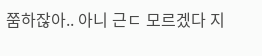쭘하잖아.. 아니 근ㄷ 모르겠다 지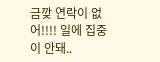금깢 연락이 없어!!!! 일에 집중이 안돼..